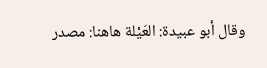وقال أبو عبيدة: العَيْلة هاهنا: مصدر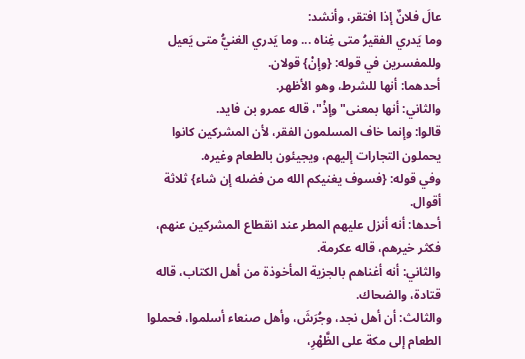عالَ فلانٌ إذا افتقر، وأنشد:
وما يَدري الفقيرُ متى غِناه ... وما يَدري الغنيُّ متى يَعيل
وللمفسرين في قوله: {وإنْ} قولان.
أحدهما: أنها للشرط، وهو الأظهر.
والثاني: أنها بمعنى"وإذْ"، قاله عمرو بن فايد.
قالوا: وإنما خاف المسلمون الفقر، لأن المشركين كانوا يحملون التجارات إليهم، ويجيئون بالطعام وغيره.
وفي قوله: {فسوف يغنيكم الله من فضله إن شاء} ثلاثة أقوال.
أحدها: أنه أنزل عليهم المطر عند انقطاع المشركين عنهم، فكثر خيرهم، قاله عكرمة.
والثاني: أنه أغناهم بالجزية المأخوذة من أهل الكتاب، قاله قتادة، والضحاك.
والثالث: أن أهل نجد، وجُرَشَ، وأهل صنعاء أسلموا، فحملوا الطعام إلى مكة على الظَّهْرِ،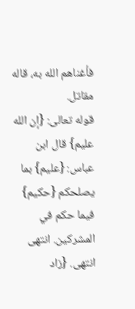فأغناهم الله به، قاله مقاتل.
قوله تعالى: {إن الله عليم} قال ابن عباس: {عليم} بما يصلحكم {حكيم} فيما حكم في المشركين. انتهى انتهى. {زاد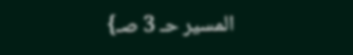المسير حـ 3 صـ}